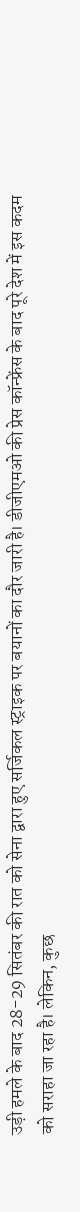उड़ी हमले के बाद 28-29 सितंबर की रात को सेना द्वारा हुए सर्जिकल स्ट्राइक पर बयानों का दौर जारी है। डीजीएमओ की प्रेस कॉन्फ्रेंस के बाद पूरे देश में इस कदम को सराहा जा रहा है। लेकिन, कुछ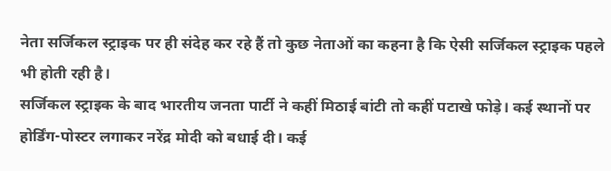नेता सर्जिकल स्ट्राइक पर ही संदेह कर रहे हैं तो कुछ नेताओं का कहना है कि ऐसी सर्जिकल स्ट्राइक पहले भी होती रही है।
सर्जिकल स्ट्राइक के बाद भारतीय जनता पार्टी ने कहीं मिठाई बांटी तो कहीं पटाखे फोड़े। कई स्थानों पर होर्डिंग-पोस्टर लगाकर नरेंद्र मोदी को बधाई दी। कई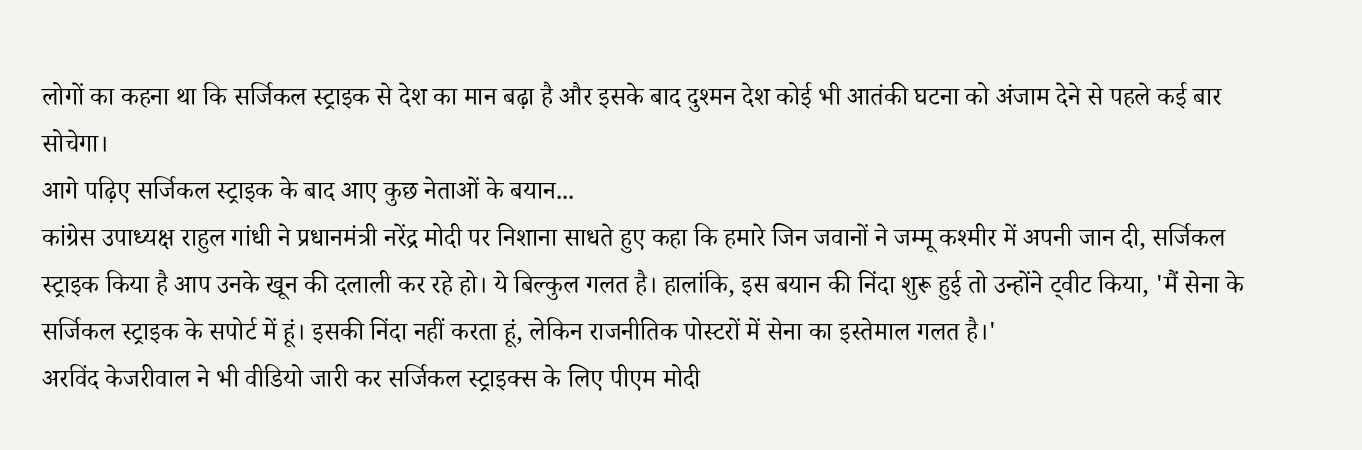लोगों का कहना था कि सर्जिकल स्ट्राइक से देश का मान बढ़ा है और इसके बाद दुश्मन देश कोई भी आतंकी घटना को अंजाम देने से पहले कई बार सोचेगा।
आगे पढ़िए सर्जिकल स्ट्राइक के बाद आए कुछ नेताओं के बयान...
कांग्रेस उपाध्यक्ष राहुल गांधी ने प्रधानमंत्री नरेंद्र मोदी पर निशाना साधते हुए कहा कि हमारे जिन जवानों ने जम्मू कश्मीर में अपनी जान दी, सर्जिकल स्ट्राइक किया है आप उनके खून की दलाली कर रहे हो। ये बिल्कुल गलत है। हालांकि, इस बयान की निंदा शुरू हुई तो उन्होंने ट्वीट किया, 'मैं सेना के सर्जिकल स्ट्राइक के सपोर्ट में हूं। इसकी निंदा नहीं करता हूं, लेकिन राजनीतिक पोस्टरों में सेना का इस्तेमाल गलत है।'
अरविंद केजरीवाल ने भी वीडियो जारी कर सर्जिकल स्ट्राइक्स के लिए पीएम मोदी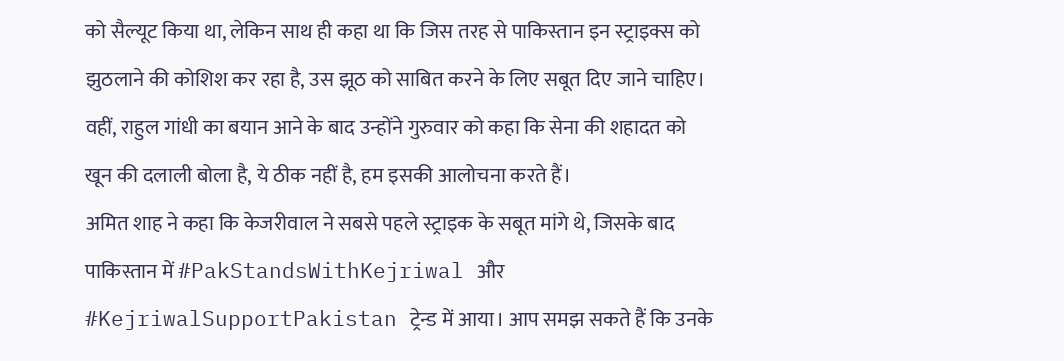को सैल्यूट किया था, लेकिन साथ ही कहा था कि जिस तरह से पाकिस्तान इन स्ट्राइक्स को झुठलाने की कोशिश कर रहा है, उस झूठ को साबित करने के लिए सबूत दिए जाने चाहिए। वहीं, राहुल गांधी का बयान आने के बाद उन्होंने गुरुवार को कहा कि सेना की शहादत को खून की दलाली बोला है, ये ठीक नहीं है, हम इसकी आलोचना करते हैं।
अमित शाह ने कहा कि केजरीवाल ने सबसे पहले स्ट्राइक के सबूत मांगे थे, जिसके बाद पाकिस्तान में #PakStandsWithKejriwal और #KejriwalSupportPakistan ट्रेन्ड में आया। आप समझ सकते हैं कि उनके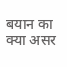बयान का क्या असर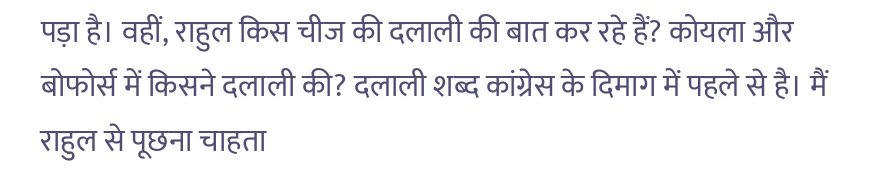पड़ा है। वहीं, राहुल किस चीज की दलाली की बात कर रहे हैं? कोयला और बोफोर्स में किसने दलाली की? दलाली शब्द कांग्रेस के दिमाग में पहले से है। मैं राहुल से पूछना चाहता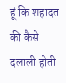हूं कि शहादत की कैसे दलाली होती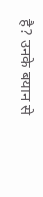है? उनके बयान से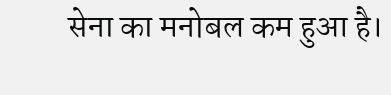सेना का मनोबल कम हुआ है।